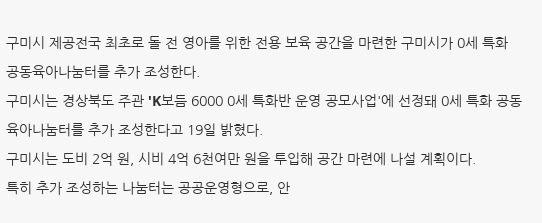구미시 제공전국 최초로 돌 전 영아를 위한 전용 보육 공간을 마련한 구미시가 0세 특화 공동육아나눔터를 추가 조성한다.
구미시는 경상북도 주관 'K보듬 6000 0세 특화반 운영 공모사업'에 선정돼 0세 특화 공동육아나눔터를 추가 조성한다고 19일 밝혔다.
구미시는 도비 2억 원, 시비 4억 6천여만 원을 투입해 공간 마련에 나설 계획이다.
특히 추가 조성하는 나눔터는 공공운영형으로, 안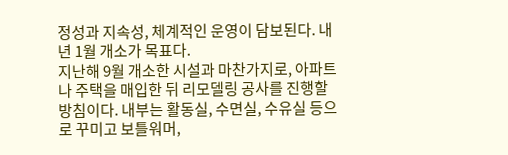정성과 지속성, 체계적인 운영이 담보된다. 내년 1월 개소가 목표다.
지난해 9월 개소한 시설과 마찬가지로, 아파트나 주택을 매입한 뒤 리모델링 공사를 진행할 방침이다. 내부는 활동실, 수면실, 수유실 등으로 꾸미고 보틀워머,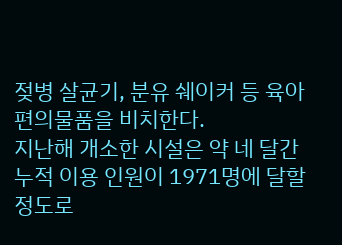젖병 살균기, 분유 쉐이커 등 육아 편의물품을 비치한다.
지난해 개소한 시설은 약 네 달간 누적 이용 인원이 1971명에 달할 정도로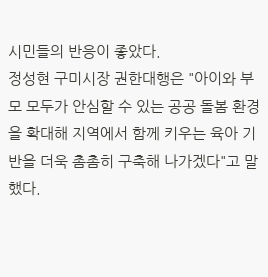시민들의 반응이 좋았다.
정성현 구미시장 권한대행은 "아이와 부모 모두가 안심할 수 있는 공공 돌봄 환경을 확대해 지역에서 함께 키우는 육아 기반을 더욱 촘촘히 구축해 나가겠다"고 말했다.